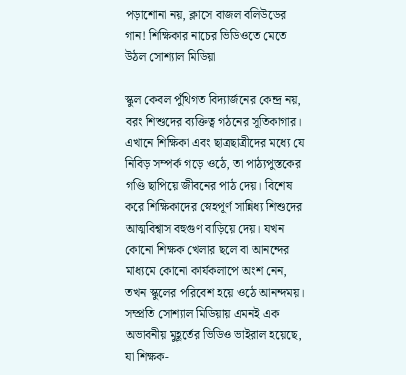পড়াশোনা নয়, ক্লাসে বাজল বলিউডের গান! শিক্ষিকার নাচের ভিডিওতে মেতে উঠল সোশ্যাল মিডিয়া

স্কুল কেবল পুঁথিগত বিদ্যার্জনের কেন্দ্র নয়, বরং শিশুদের ব্যক্তিত্ব গঠনের সূতিকাগার। এখানে শিক্ষিকা এবং ছাত্রছাত্রীদের মধ্যে যে নিবিড় সম্পর্ক গড়ে ওঠে, তা পাঠ্যপুস্তকের গণ্ডি ছাপিয়ে জীবনের পাঠ দেয়। বিশেষ করে শিক্ষিকাদের স্নেহপূর্ণ সান্নিধ্য শিশুদের আত্মবিশ্বাস বহুগুণ বাড়িয়ে দেয়। যখন কোনো শিক্ষক খেলার ছলে বা আনন্দের মাধ্যমে কোনো কার্যকলাপে অংশ নেন, তখন স্কুলের পরিবেশ হয়ে ওঠে আনন্দময়। সম্প্রতি সোশ্যাল মিডিয়ায় এমনই এক অভাবনীয় মুহূর্তের ভিডিও ভাইরাল হয়েছে, যা শিক্ষক-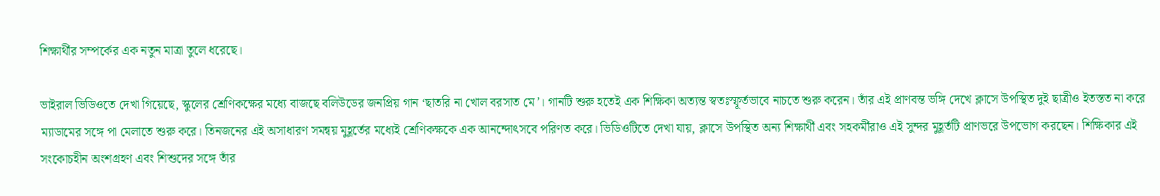শিক্ষার্থীর সম্পর্কের এক নতুন মাত্রা তুলে ধরেছে।

ভাইরাল ভিডিওতে দেখা গিয়েছে, স্কুলের শ্রেণিকক্ষের মধ্যে বাজছে বলিউডের জনপ্রিয় গান ‘ছাতরি না খোল বরসাত মে’। গানটি শুরু হতেই এক শিক্ষিকা অত্যন্ত স্বতঃস্ফূর্তভাবে নাচতে শুরু করেন। তাঁর এই প্রাণবন্ত ভঙ্গি দেখে ক্লাসে উপস্থিত দুই ছাত্রীও ইতস্তত না করে ম্যাডামের সঙ্গে পা মেলাতে শুরু করে। তিনজনের এই অসাধারণ সমন্বয় মুহূর্তের মধ্যেই শ্রেণিকক্ষকে এক আনন্দোৎসবে পরিণত করে। ভিডিওটিতে দেখা যায়, ক্লাসে উপস্থিত অন্য শিক্ষার্থী এবং সহকর্মীরাও এই সুন্দর মুহূর্তটি প্রাণভরে উপভোগ করছেন। শিক্ষিকার এই সংকোচহীন অংশগ্রহণ এবং শিশুদের সঙ্গে তাঁর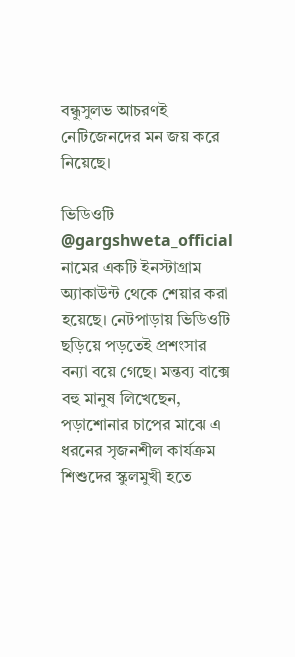বন্ধুসুলভ আচরণই নেটিজেনদের মন জয় করে নিয়েছে।

ভিডিওটি @gargshweta_official নামের একটি ইনস্টাগ্রাম অ্যাকাউন্ট থেকে শেয়ার করা হয়েছে। নেটপাড়ায় ভিডিওটি ছড়িয়ে পড়তেই প্রশংসার বন্যা বয়ে গেছে। মন্তব্য বাক্সে বহু মানুষ লিখেছেন, পড়াশোনার চাপের মাঝে এ ধরনের সৃজনশীল কার্যক্রম শিশুদের স্কুলমুখী হতে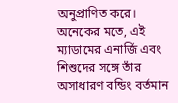অনুপ্রাণিত করে। অনেকের মতে, এই ম্যাডামের এনার্জি এবং শিশুদের সঙ্গে তাঁর অসাধারণ বন্ডিং বর্তমান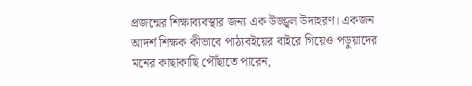প্রজন্মের শিক্ষাব্যবস্থার জন্য এক উজ্জ্বল উদাহরণ। একজন আদর্শ শিক্ষক কীভাবে পাঠ্যবইয়ের বাইরে গিয়েও পড়ুয়াদের মনের কাছাকাছি পৌঁছাতে পারেন,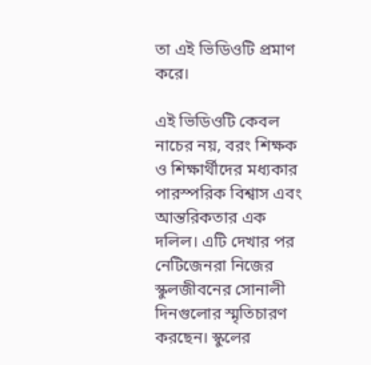তা এই ভিডিওটি প্রমাণ করে।

এই ভিডিওটি কেবল নাচের নয়, বরং শিক্ষক ও শিক্ষার্থীদের মধ্যকার পারস্পরিক বিশ্বাস এবং আন্তরিকতার এক দলিল। এটি দেখার পর নেটিজেনরা নিজের স্কুলজীবনের সোনালী দিনগুলোর স্মৃতিচারণ করছেন। স্কুলের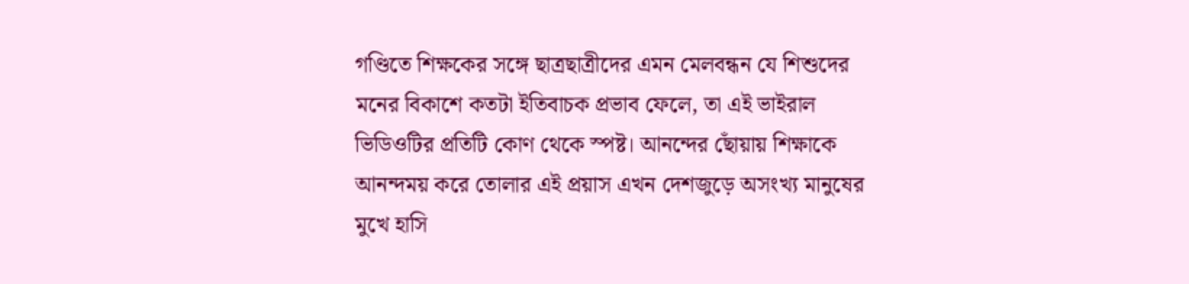গণ্ডিতে শিক্ষকের সঙ্গে ছাত্রছাত্রীদের এমন মেলবন্ধন যে শিশুদের মনের বিকাশে কতটা ইতিবাচক প্রভাব ফেলে, তা এই ভাইরাল ভিডিওটির প্রতিটি কোণ থেকে স্পষ্ট। আনন্দের ছোঁয়ায় শিক্ষাকে আনন্দময় করে তোলার এই প্রয়াস এখন দেশজুড়ে অসংখ্য মানুষের মুখে হাসি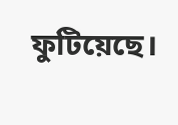ফুটিয়েছে।